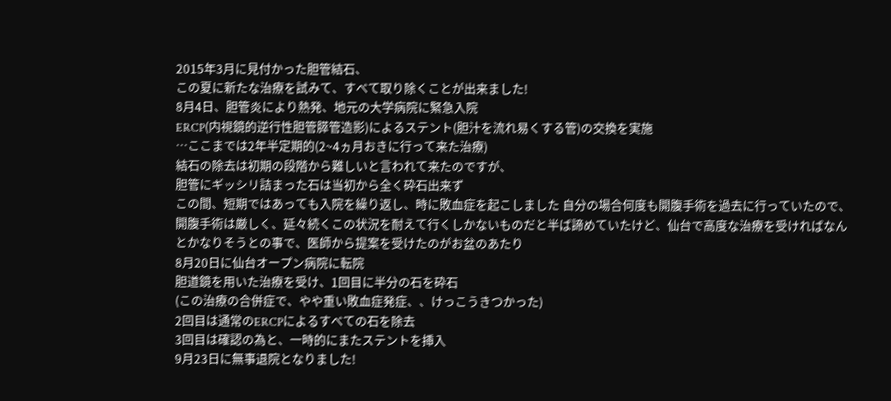2015年3月に見付かった胆管結石、
この夏に新たな治療を試みて、すべて取り除くことが出来ました!
8月4日、胆管炎により熱発、地元の大学病院に緊急入院
ERCP(内視鏡的逆行性胆管膵管造影)によるステント(胆汁を流れ易くする管)の交換を実施
…ここまでは2年半定期的(2~4ヵ月おきに行って来た治療)
結石の除去は初期の段階から難しいと言われて来たのですが、
胆管にギッシリ詰まった石は当初から全く砕石出来ず
この間、短期ではあっても入院を繰り返し、時に敗血症を起こしました 自分の場合何度も開腹手術を過去に行っていたので、開腹手術は厳しく、延々続くこの状況を耐えて行くしかないものだと半ば諦めていたけど、仙台で高度な治療を受ければなんとかなりそうとの事で、医師から提案を受けたのがお盆のあたり
8月20日に仙台オープン病院に転院
胆道鏡を用いた治療を受け、1回目に半分の石を砕石
(この治療の合併症で、やや重い敗血症発症、、けっこうきつかった)
2回目は通常のERCPによるすべての石を除去
3回目は確認の為と、一時的にまたステントを挿入
9月23日に無事退院となりました!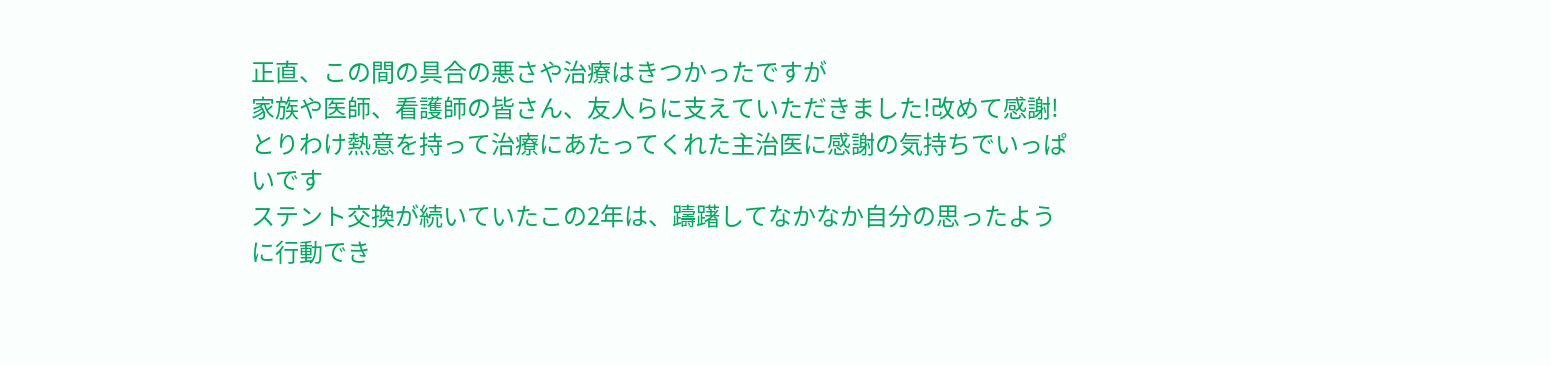正直、この間の具合の悪さや治療はきつかったですが
家族や医師、看護師の皆さん、友人らに支えていただきました!改めて感謝!
とりわけ熱意を持って治療にあたってくれた主治医に感謝の気持ちでいっぱいです
ステント交換が続いていたこの2年は、躊躇してなかなか自分の思ったように行動でき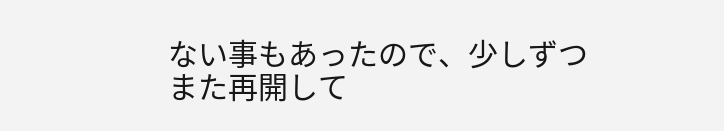ない事もあったので、少しずつまた再開して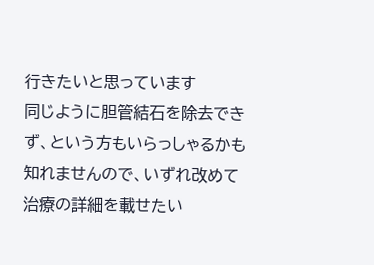行きたいと思っています
同じように胆管結石を除去できず、という方もいらっしゃるかも知れませんので、いずれ改めて治療の詳細を載せたい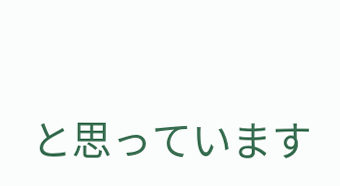と思っています